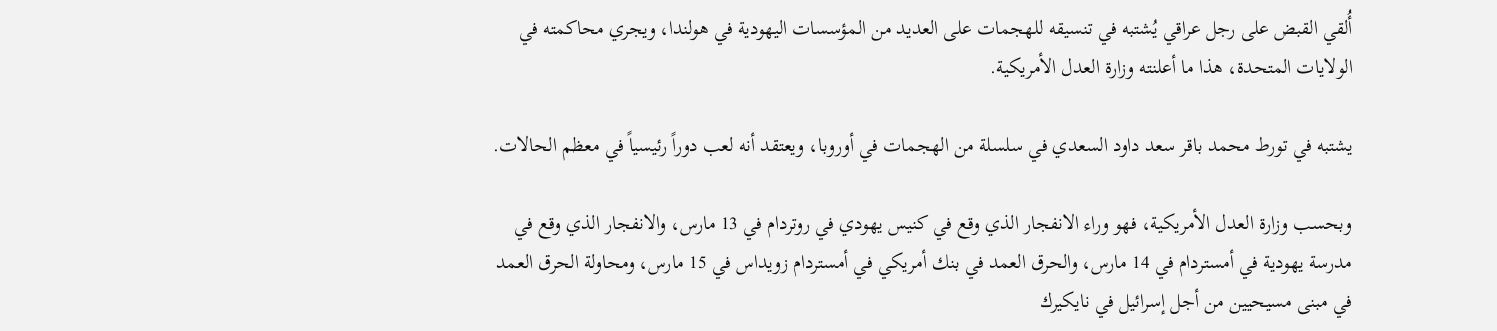أُلقي القبض على رجل عراقي يُشتبه في تنسيقه للهجمات على العديد من المؤسسات اليهودية في هولندا، ويجري محاكمته في الولايات المتحدة، هذا ما أعلنته وزارة العدل الأمريكية.

يشتبه في تورط محمد باقر سعد داود السعدي في سلسلة من الهجمات في أوروبا، ويعتقد أنه لعب دوراً رئيسياً في معظم الحالات.

وبحسب وزارة العدل الأمريكية، فهو وراء الانفجار الذي وقع في كنيس يهودي في روتردام في 13 مارس، والانفجار الذي وقع في مدرسة يهودية في أمستردام في 14 مارس، والحرق العمد في بنك أمريكي في أمستردام زويداس في 15 مارس، ومحاولة الحرق العمد في مبنى مسيحيين من أجل إسرائيل في نايكيرك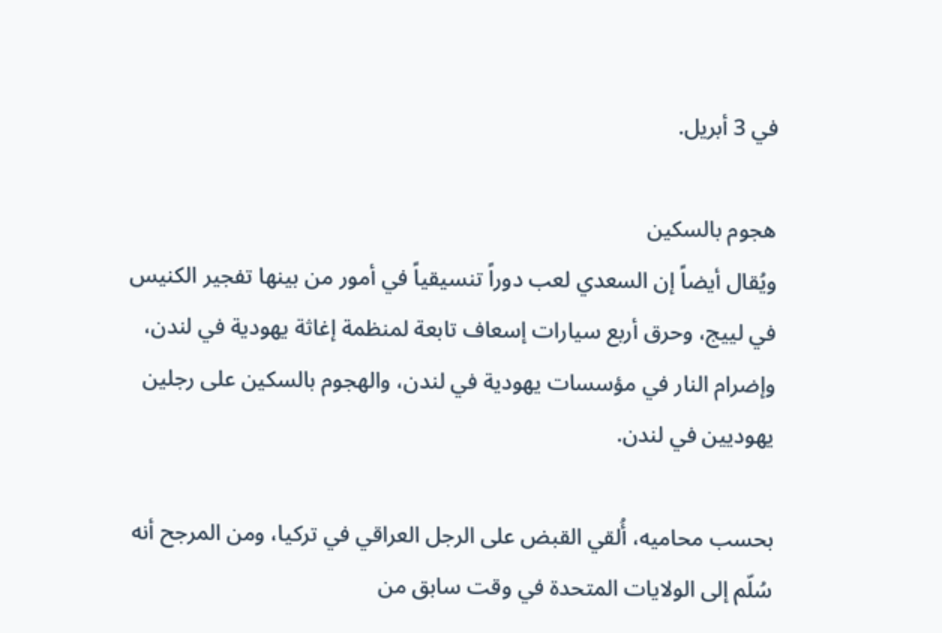في 3 أبريل.

هجوم بالسكين
ويُقال أيضاً إن السعدي لعب دوراً تنسيقياً في أمور من بينها تفجير الكنيس في لييج، وحرق أربع سيارات إسعاف تابعة لمنظمة إغاثة يهودية في لندن، وإضرام النار في مؤسسات يهودية في لندن، والهجوم بالسكين على رجلين يهوديين في لندن.

بحسب محاميه، أُلقي القبض على الرجل العراقي في تركيا، ومن المرجح أنه سُلّم إلى الولايات المتحدة في وقت سابق من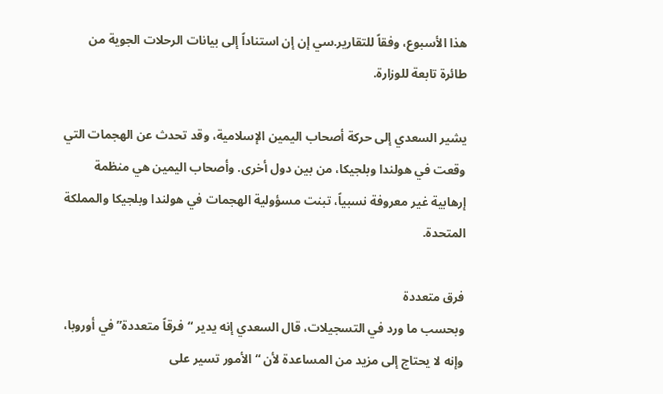هذا الأسبوع، وفقاً للتقارير.سي إن إن استناداً إلى بيانات الرحلات الجوية من طائرة تابعة للوزارة.

يشير السعدي إلى حركة أصحاب اليمين الإسلامية، وقد تحدث عن الهجمات التي وقعت في هولندا وبلجيكا، من بين دول أخرى. وأصحاب اليمين هي منظمة إرهابية غير معروفة نسبياً، تبنت مسؤولية الهجمات في هولندا وبلجيكا والمملكة المتحدة.

فرق متعددة
وبحسب ما ورد في التسجيلات، قال السعدي إنه يدير “فرقاً متعددة” في أوروبا، وإنه لا يحتاج إلى مزيد من المساعدة لأن “الأمور تسير على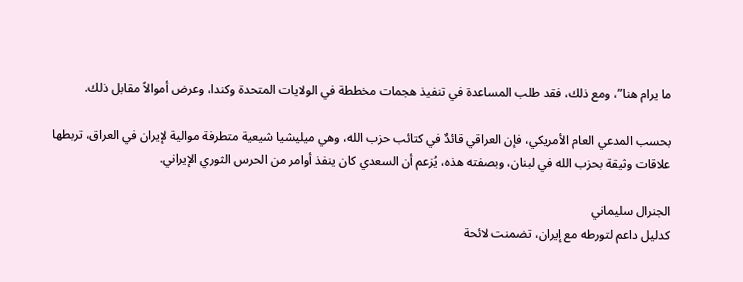ما يرام هنا”، ومع ذلك، فقد طلب المساعدة في تنفيذ هجمات مخططة في الولايات المتحدة وكندا، وعرض أموالاً مقابل ذلك.

بحسب المدعي العام الأمريكي، فإن العراقي قائدٌ في كتائب حزب الله، وهي ميليشيا شيعية متطرفة موالية لإيران في العراق، تربطها علاقات وثيقة بحزب الله في لبنان، وبصفته هذه، يُزعم أن السعدي كان ينفذ أوامر من الحرس الثوري الإيراني.

الجنرال سليماني
كدليل داعم لتورطه مع إيران، تضمنت لائحة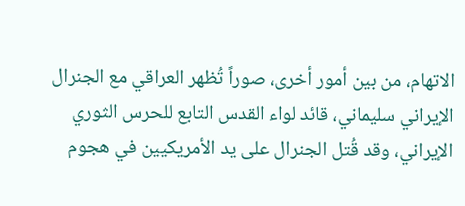الاتهام، من بين أمور أخرى، صوراً تُظهر العراقي مع الجنرال الإيراني سليماني، قائد لواء القدس التابع للحرس الثوري الإيراني، وقد قُتل الجنرال على يد الأمريكيين في هجوم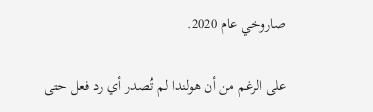صاروخي عام 2020.

على الرغم من أن هولندا لم تُصدر أي رد فعل حتى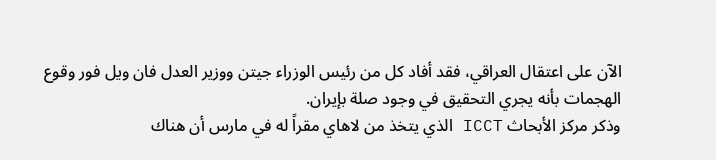الآن على اعتقال العراقي، فقد أفاد كل من رئيس الوزراء جيتن ووزير العدل فان ويل فور وقوع الهجمات بأنه يجري التحقيق في وجود صلة بإيران.
وذكر مركز الأبحاث ICCT الذي يتخذ من لاهاي مقراً له في مارس أن هناك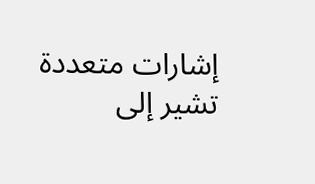إشارات متعددة تشير إلى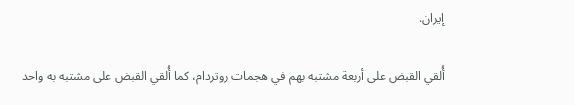إيران.

أُلقي القبض على أربعة مشتبه بهم في هجمات روتردام، كما أُلقي القبض على مشتبه به واحد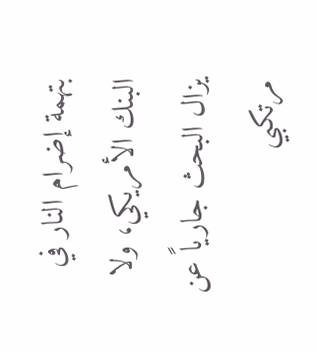بتهمة إضرام النار في البنك الأمريكي، ولا يزال البحث جارياً عن مرتكبي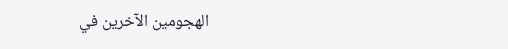الهجومين الآخرين في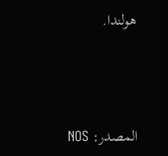هولندا.



المصدر: NOS